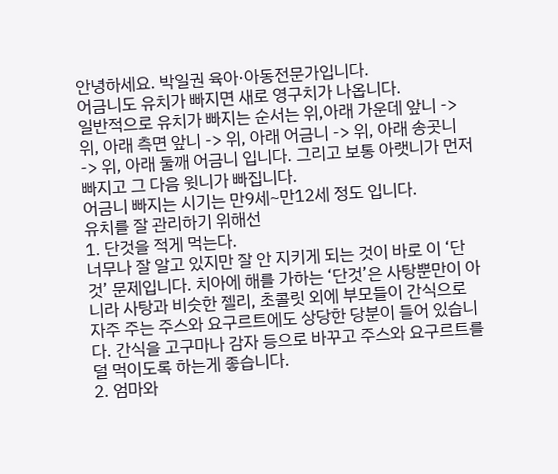안녕하세요. 박일권 육아·아동전문가입니다.
어금니도 유치가 빠지면 새로 영구치가 나옵니다.
일반적으로 유치가 빠지는 순서는 위,아래 가운데 앞니 -> 위, 아래 측면 앞니 -> 위, 아래 어금니 -> 위, 아래 송곳니 -> 위, 아래 둘깨 어금니 입니다. 그리고 보통 아랫니가 먼저 빠지고 그 다음 윗니가 빠집니다.
어금니 빠지는 시기는 만9세~만12세 정도 입니다.
유치를 잘 관리하기 위해선
1. 단것을 적게 먹는다.
너무나 잘 알고 있지만 잘 안 지키게 되는 것이 바로 이 ‘단것’ 문제입니다. 치아에 해를 가하는 ‘단것’은 사탕뿐만이 아니라 사탕과 비슷한 젤리, 초콜릿 외에 부모들이 간식으로 자주 주는 주스와 요구르트에도 상당한 당분이 들어 있습니다. 간식을 고구마나 감자 등으로 바꾸고 주스와 요구르트를 덜 먹이도록 하는게 좋습니다.
2. 엄마와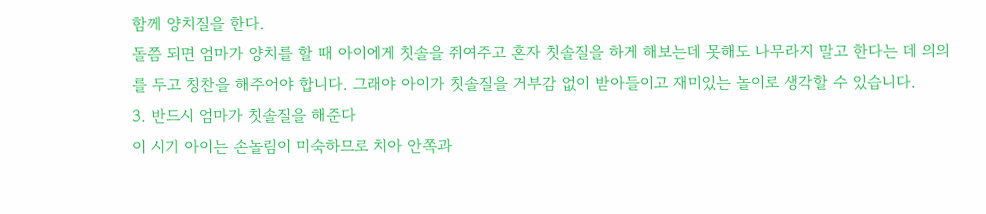함께 양치질을 한다.
돌쯤 되면 엄마가 양치를 할 때 아이에게 칫솔을 쥐여주고 혼자 칫솔질을 하게 해보는데 못해도 나무라지 말고 한다는 데 의의를 두고 칭찬을 해주어야 합니다. 그래야 아이가 칫솔질을 거부감 없이 받아들이고 재미있는 놀이로 생각할 수 있습니다.
3. 반드시 엄마가 칫솔질을 해준다
이 시기 아이는 손놀림이 미숙하므로 치아 안쪽과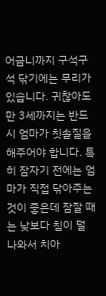어금니까지 구석구석 닦기에는 무리가 있습니다. 귀찮아도 만 3세까지는 반드시 엄마가 칫솔질을 해주어야 합니다. 특히 잠자기 전에는 엄마가 직접 닦아주는 것이 좋은데 잠잘 때는 낮보다 침이 덜 나와서 치아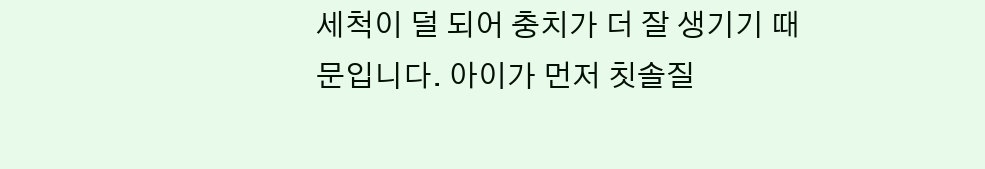세척이 덜 되어 충치가 더 잘 생기기 때문입니다. 아이가 먼저 칫솔질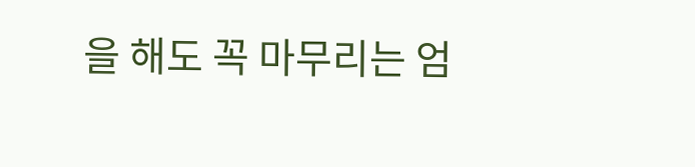을 해도 꼭 마무리는 엄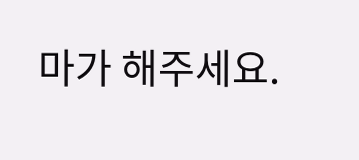마가 해주세요.